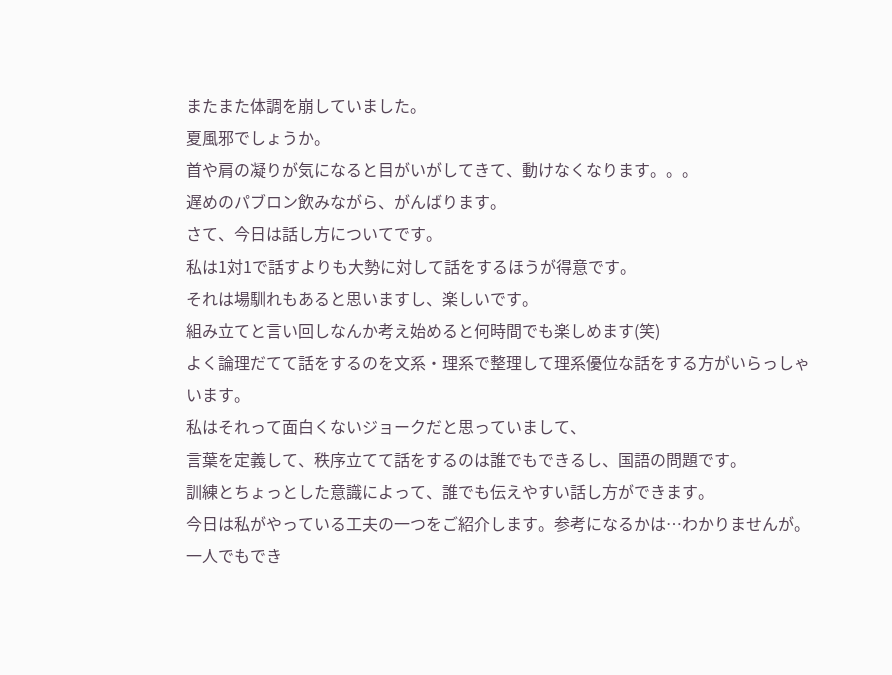またまた体調を崩していました。
夏風邪でしょうか。
首や肩の凝りが気になると目がいがしてきて、動けなくなります。。。
遅めのパブロン飲みながら、がんばります。
さて、今日は話し方についてです。
私は1対1で話すよりも大勢に対して話をするほうが得意です。
それは場馴れもあると思いますし、楽しいです。
組み立てと言い回しなんか考え始めると何時間でも楽しめます(笑)
よく論理だてて話をするのを文系・理系で整理して理系優位な話をする方がいらっしゃいます。
私はそれって面白くないジョークだと思っていまして、
言葉を定義して、秩序立てて話をするのは誰でもできるし、国語の問題です。
訓練とちょっとした意識によって、誰でも伝えやすい話し方ができます。
今日は私がやっている工夫の一つをご紹介します。参考になるかは…わかりませんが。
一人でもでき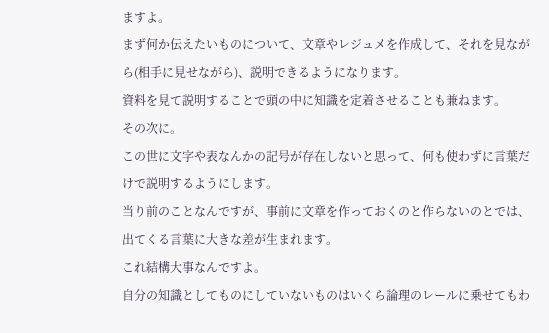ますよ。
まず何か伝えたいものについて、文章やレジュメを作成して、それを見ながら(相手に見せながら)、説明できるようになります。
資料を見て説明することで頭の中に知識を定着させることも兼ねます。
その次に。
この世に文字や表なんかの記号が存在しないと思って、何も使わずに言葉だけで説明するようにします。
当り前のことなんですが、事前に文章を作っておくのと作らないのとでは、出てくる言葉に大きな差が生まれます。
これ結構大事なんですよ。
自分の知識としてものにしていないものはいくら論理のレールに乗せてもわ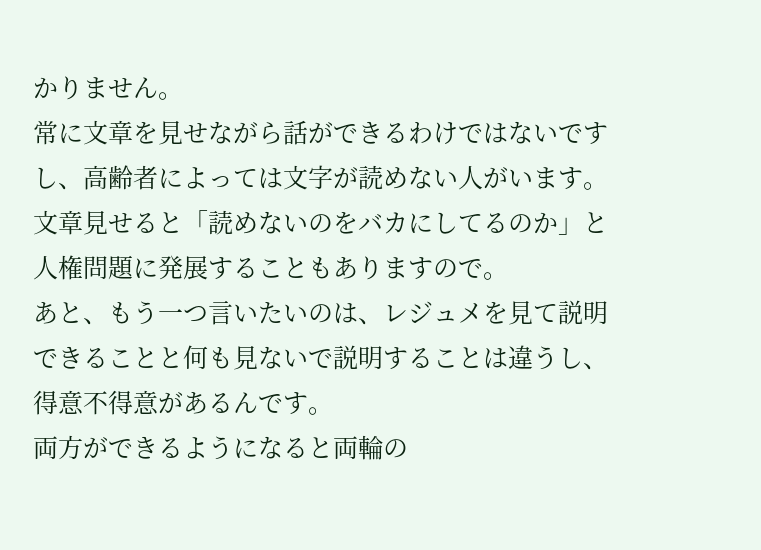かりません。
常に文章を見せながら話ができるわけではないですし、高齢者によっては文字が読めない人がいます。
文章見せると「読めないのをバカにしてるのか」と人権問題に発展することもありますので。
あと、もう一つ言いたいのは、レジュメを見て説明できることと何も見ないで説明することは違うし、得意不得意があるんです。
両方ができるようになると両輪の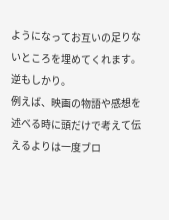ようになってお互いの足りないところを埋めてくれます。
逆もしかり。
例えば、映画の物語や感想を述べる時に頭だけで考えて伝えるよりは一度ブロ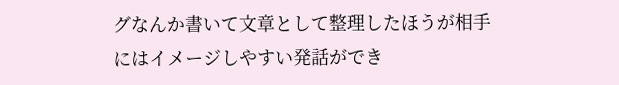グなんか書いて文章として整理したほうが相手にはイメージしやすい発話ができ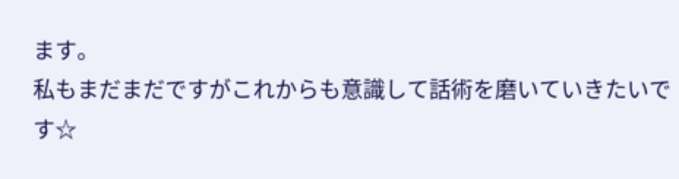ます。
私もまだまだですがこれからも意識して話術を磨いていきたいです☆